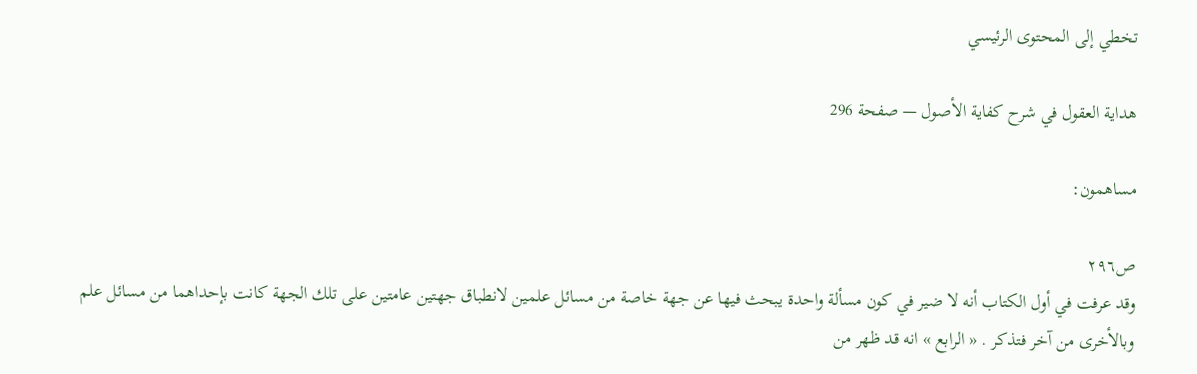تخطي إلى المحتوى الرئيسي

هداية العقول في شرح كفاية الأصول — صفحة 296

مساهمون:

ص٢٩٦
وقد عرفت في أول الكتاب أنه لا ضير في كون مسألة واحدة يبحث فيها عن جهة خاصة من مسائل علمين لانطباق جهتين عامتين على تلك الجهة كانت بإحداهما من مسائل علم وبالأخرى من آخر فتذكر . « الرابع » انه قد ظهر من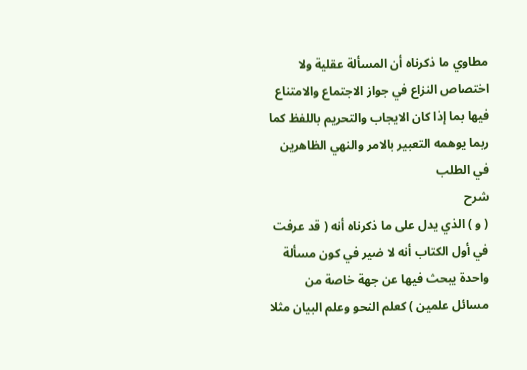مطاوي ما ذكرناه أن المسألة عقلية ولا اختصاص النزاع في جواز الاجتماع والامتناع فيها بما إذا كان الايجاب والتحريم باللفظ كما ربما يوهمه التعبير بالامر والنهي الظاهرين في الطلب
شرح
( و ) الذي يدل على ما ذكرناه أنه ( قد عرفت في أول الكتاب أنه لا ضير في كون مسألة واحدة يبحث فيها عن جهة خاصة من مسائل علمين ) كعلم النحو وعلم البيان مثلا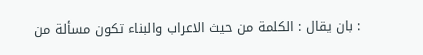: بان يقال : الكلمة من حيث الاعراب والبناء تكون مسألة من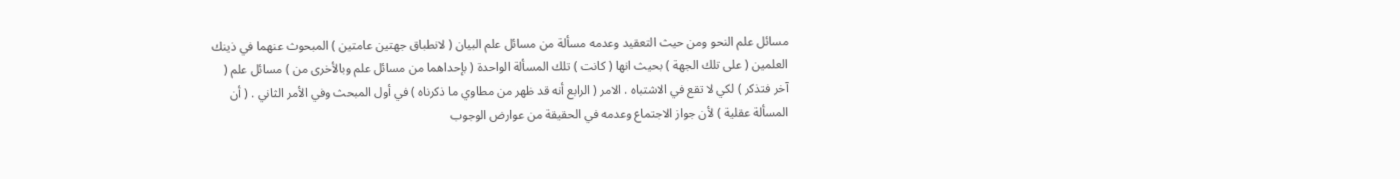مسائل علم النحو ومن حيث التعقيد وعدمه مسألة من مسائل علم البيان ( لانطباق جهتين عامتين ) المبحوث عنهما في ذينك العلمين ( على تلك الجهة ) بحيث انها ( كانت ) تلك المسألة الواحدة ( بإحداهما من مسائل علم وبالأخرى من ) مسائل علم ( آخر فتذكر ) لكي لا تقع في الاشتباه . الامر ( الرابع أنه قد ظهر من مطاوي ما ذكرناه ) في أول المبحث وفي الأمر الثاني . ( أن المسألة عقلية ) لأن جواز الاجتماع وعدمه في الحقيقة من عوارض الوجوب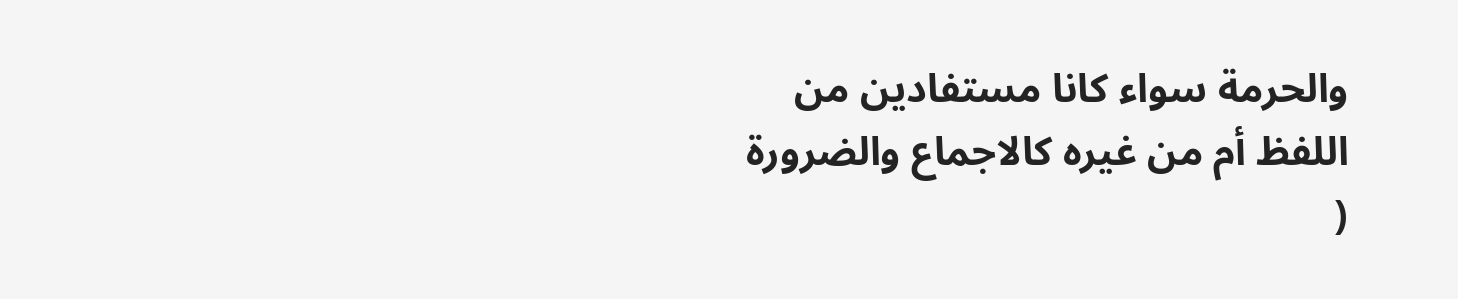والحرمة سواء كانا مستفادين من اللفظ أم من غيره كالاجماع والضرورة (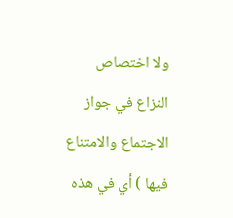ولا اختصاص النزاع في جواز الاجتماع والامتناع فيها ) أي في هذه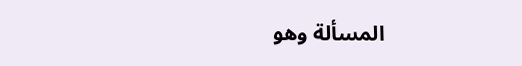المسألة وهو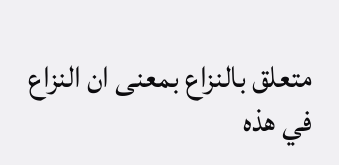متعلق بالنزاع بمعنى ان النزاع في هذه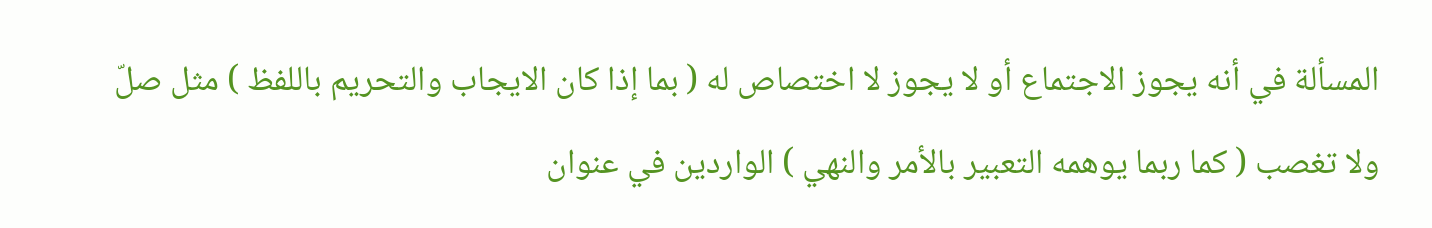المسألة في أنه يجوز الاجتماع أو لا يجوز لا اختصاص له ( بما إذا كان الايجاب والتحريم باللفظ ) مثل صلّ ولا تغصب ( كما ربما يوهمه التعبير بالأمر والنهي ) الواردين في عنوان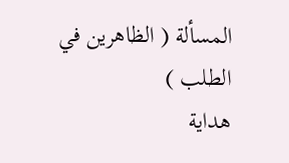المسألة ( الظاهرين في الطلب )
هداية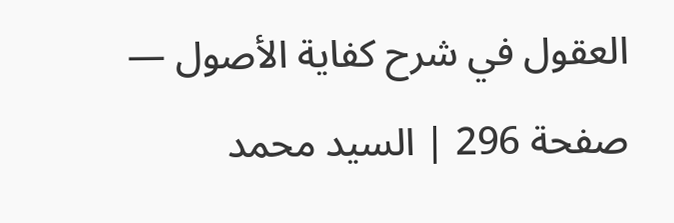العقول في شرح كفاية الأصول — صفحة 296 | السيد محمد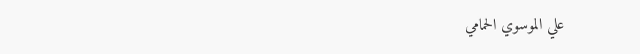علي الموسوي الحمامي